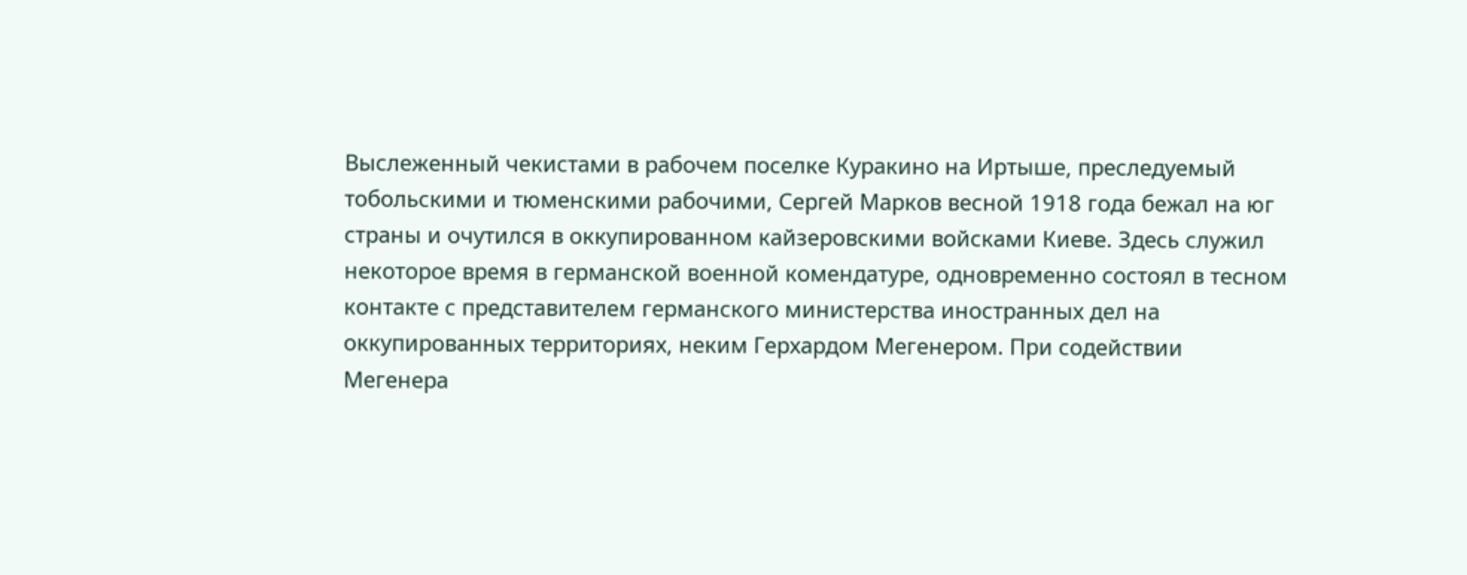Выслеженный чекистами в рабочем поселке Куракино на Иртыше, преследуемый тобольскими и тюменскими рабочими, Сергей Марков весной 1918 года бежал на юг страны и очутился в оккупированном кайзеровскими войсками Киеве. Здесь служил некоторое время в германской военной комендатуре, одновременно состоял в тесном контакте с представителем германского министерства иностранных дел на оккупированных территориях, неким Герхардом Мегенером. При содействии Мегенера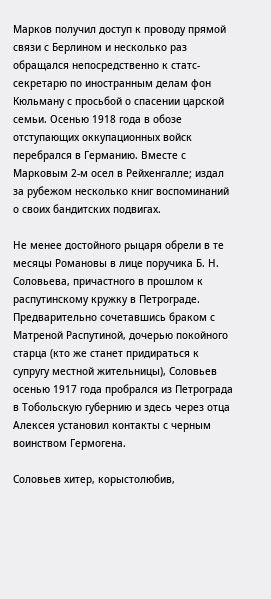Марков получил доступ к проводу прямой связи с Берлином и несколько раз обращался непосредственно к статс-секретарю по иностранным делам фон Кюльману с просьбой о спасении царской семьи. Осенью 1918 года в обозе отступающих оккупационных войск перебрался в Германию. Вместе с Марковым 2-м осел в Рейхенгалле; издал за рубежом несколько книг воспоминаний о своих бандитских подвигах.

Не менее достойного рыцаря обрели в те месяцы Романовы в лице поручика Б. Н. Соловьева, причастного в прошлом к распутинскому кружку в Петрограде. Предварительно сочетавшись браком с Матреной Распутиной, дочерью покойного старца (кто же станет придираться к супругу местной жительницы), Соловьев осенью 1917 года пробрался из Петрограда в Тобольскую губернию и здесь через отца Алексея установил контакты с черным воинством Гермогена.

Соловьев хитер, корыстолюбив,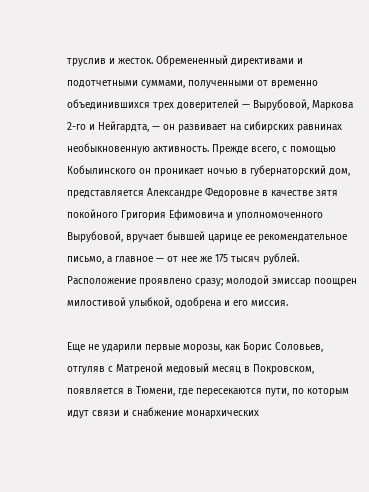труслив и жесток. Обремененный директивами и подотчетными суммами, полученными от временно объединившихся трех доверителей — Вырубовой, Маркова 2-го и Нейгардта, — он развивает на сибирских равнинах необыкновенную активность. Прежде всего, с помощью Кобылинского он проникает ночью в губернаторский дом, представляется Александре Федоровне в качестве зятя покойного Григория Ефимовича и уполномоченного Вырубовой, вручает бывшей царице ее рекомендательное письмо, а главное — от нее же 175 тысяч рублей. Расположение проявлено сразу; молодой эмиссар поощрен милостивой улыбкой, одобрена и его миссия.

Еще не ударили первые морозы, как Борис Соловьев, отгуляв с Матреной медовый месяц в Покровском, появляется в Тюмени, где пересекаются пути, по которым идут связи и снабжение монархических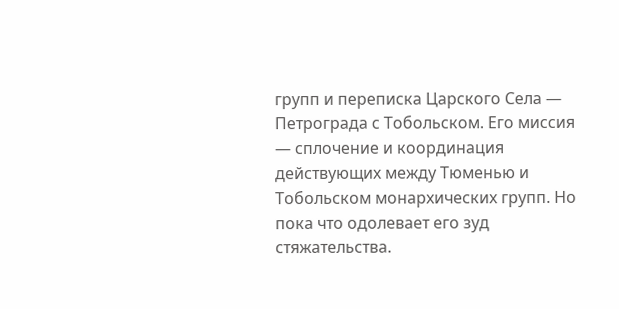групп и переписка Царского Села — Петрограда с Тобольском. Его миссия — сплочение и координация действующих между Тюменью и Тобольском монархических групп. Но пока что одолевает его зуд стяжательства.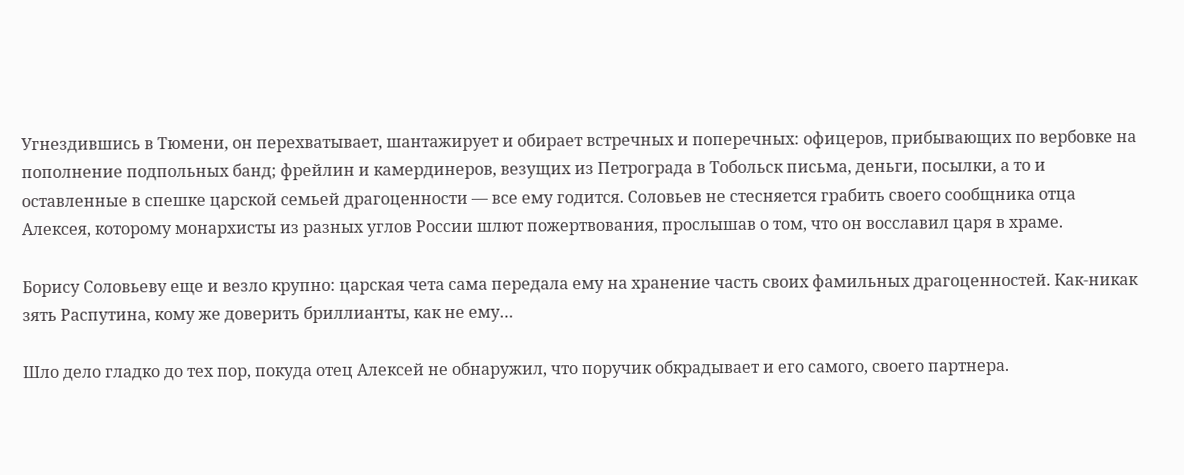Угнездившись в Тюмени, он перехватывает, шантажирует и обирает встречных и поперечных: офицеров, прибывающих по вербовке на пополнение подпольных банд; фрейлин и камердинеров, везущих из Петрограда в Тобольск письма, деньги, посылки, а то и оставленные в спешке царской семьей драгоценности — все ему годится. Соловьев не стесняется грабить своего сообщника отца Алексея, которому монархисты из разных углов России шлют пожертвования, прослышав о том, что он восславил царя в храме.

Борису Соловьеву еще и везло крупно: царская чета сама передала ему на хранение часть своих фамильных драгоценностей. Как-никак зять Распутина, кому же доверить бриллианты, как не ему…

Шло дело гладко до тех пор, покуда отец Алексей не обнаружил, что поручик обкрадывает и его самого, своего партнера.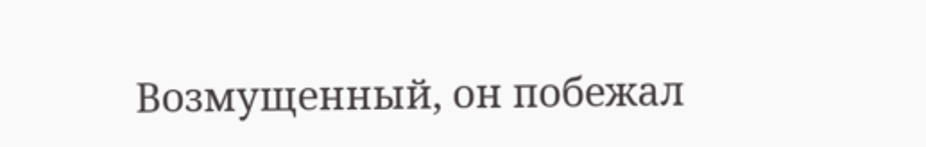Возмущенный, он побежал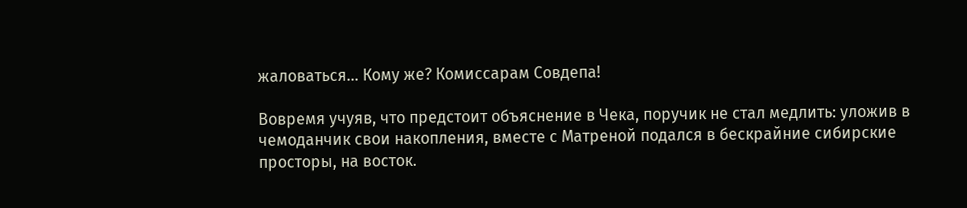жаловаться… Кому же? Комиссарам Совдепа!

Вовремя учуяв, что предстоит объяснение в Чека, поручик не стал медлить: уложив в чемоданчик свои накопления, вместе с Матреной подался в бескрайние сибирские просторы, на восток.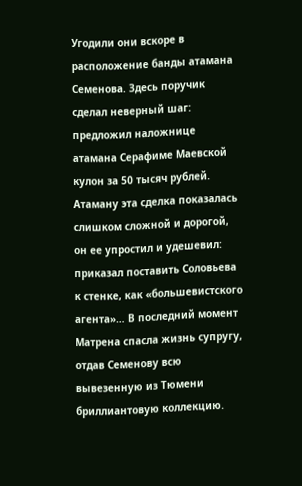Угодили они вскоре в расположение банды атамана Семенова. Здесь поручик сделал неверный шаг: предложил наложнице атамана Серафиме Маевской кулон за 50 тысяч рублей. Атаману эта сделка показалась слишком сложной и дорогой, он ее упростил и удешевил: приказал поставить Соловьева к стенке, как «большевистского агента»… В последний момент Матрена спасла жизнь супругу, отдав Семенову всю вывезенную из Тюмени бриллиантовую коллекцию.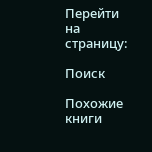Перейти на страницу:

Поиск

Похожие книги